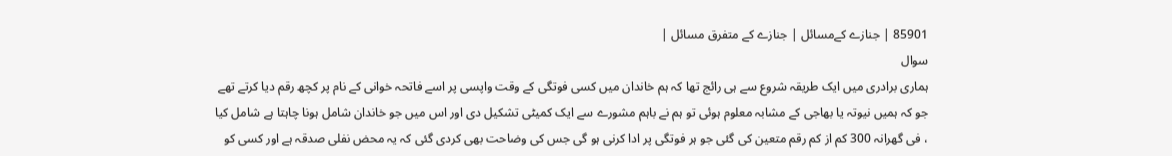85901 | جنازے کےمسائل | جنازے کے متفرق مسائل |
سوال
ہماری برادری میں ایک طریقہ شروع سے ہی رائج تھا کہ ہم خاندان میں کسی فوتگی کے وقت واپسی پر اسے فاتحہ خوانی کے نام پر کچھ رقم دیا کرتے تھے جو کہ ہمیں نیوتہ یا بھاجی کے مشابہ معلوم ہوئی تو ہم نے باہم مشورے سے ایک کمیٹی تشکیل دی اور اس میں جو خاندان شامل ہونا چاہتا ہے شامل کیا ، فی گھرانہ 300 کم از کم رقم متعین کی گئی جو ہر فوتگی پر ادا کرنی ہو گی جس کی وضاحت بھی کردی گئی کہ یہ محض نفلی صدقہ ہے اور کسی کو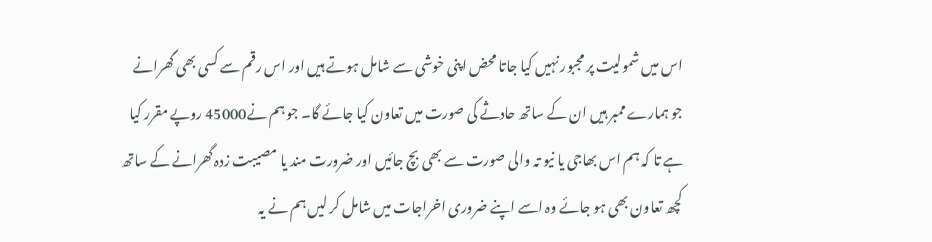اس میں شمولیت پر مجبور نہیں کیا جاتا محض اپنی خوشی سے شامل ہوتے ہیں اور اس رقم سے کسی بھی گھرانے جو ہمارے ممبر ہیں ان کے ساتھ حادثے کی صورت میں تعاون کیا جائے گا۔ جو ہم نے45000 روپے مقرر کیا ہے تا کہ ہم اس بھاجی یا نیو تہ والی صورت سے بھی بچ جائیں اور ضرورت مند یا مصیبت زدہ گھرانے کے ساتھ کچھ تعاون بھی ہو جائے وہ اسے اپنے ضروری اخراجات میں شامل کر لیں ہم نے یہ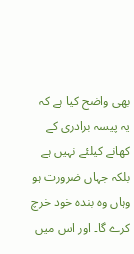بھی واضح کیا ہے کہ یہ پیسہ برادری کے کھانے کیلئے نہیں ہے بلکہ جہاں ضرورت ہو وہاں وہ بندہ خود خرچ کرے گا۔ اور اس میں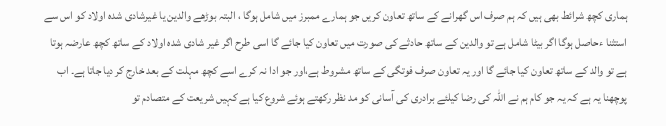ہماری کچھ شرائط بھی ہیں کہ ہم صرف اس گھرانے کے ساتھ تعاون کریں جو ہمارے ممبرز میں شامل ہوگا ، البتہ بوڑھے والدین یا غیرشادی شدہ اولاد کو اس سے استثنا ءحاصل ہوگا اگر بیٹا شامل ہے تو والدین کے ساتھ حادثے کی صورت میں تعاون کیا جائے گا اسی طرح اگر غیر شادی شدہ اولاد کے ساتھ کچھ عارضہ ہوتا ہے تو والد کے ساتھ تعاون کیا جائے گا اور یہ تعاون صرف فوتگی کے ساتھ مشروط ہے،اور جو ادا نہ کرے اسے کچھ مہلت کے بعد خارج کر دیا جاتا ہے۔ اب پوچھنا یہ ہے کہ یہ جو کام ہم نے اللہ کی رضا کیلئے برادری کی آسانی کو مد نظر رکھتے ہوئے شروع کیا ہے کہیں شریعت کے متصادم تو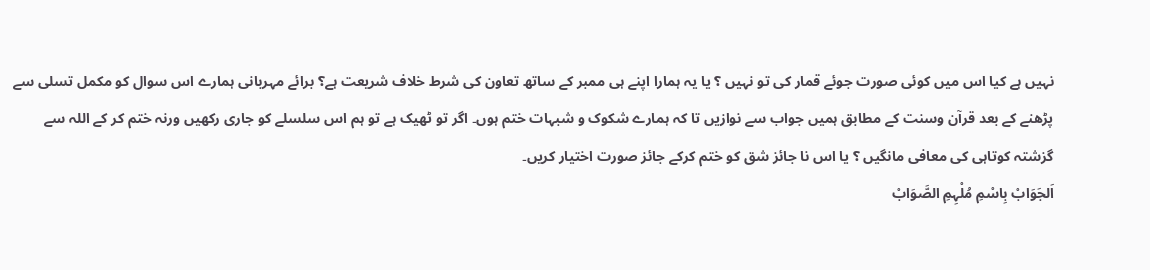نہیں ہے کیا اس میں کوئی صورت جوئے قمار کی تو نہیں ؟ یا یہ ہمارا اپنے ہی ممبر کے ساتھ تعاون کی شرط خلاف شریعت ہے؟ برائے مہربانی ہمارے اس سوال کو مکمل تسلی سے پڑھنے کے بعد قرآن وسنت کے مطابق ہمیں جواب سے نوازیں تا کہ ہمارے شکوک و شبہات ختم ہوں۔ اگر تو ٹھیک ہے تو ہم اس سلسلے کو جاری رکھیں ورنہ ختم کر کے اللہ سے گزشتہ کوتاہی کی معافی مانگیں ؟ یا اس نا جائز شق کو ختم کرکے جائز صورت اختیار کریں۔
اَلجَوَابْ بِاسْمِ مُلْہِمِ الصَّوَابْ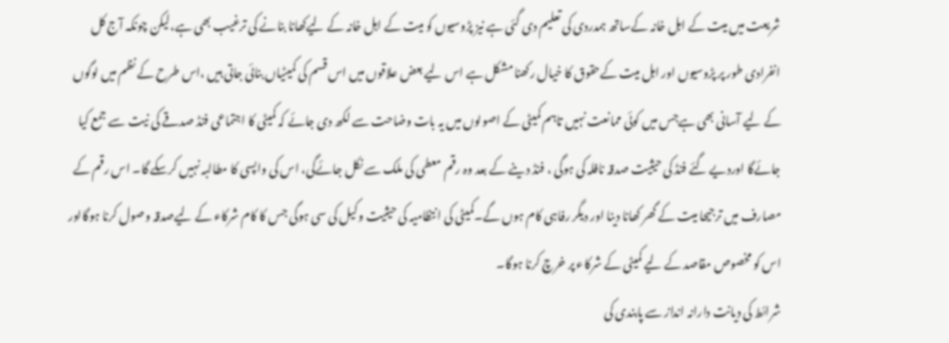شریعت میں میت کے اہل خانہ کےساتھ ہمدردی کی تعلیم دی گئی ہے نیز پڑوسیوں کو میت کے اہل خانہ کے لیےکھانا بنانے کی ترغیب بھی ہے،لیکن چونکہ آج کل انفرادی طور پر پڑوسیوں اور اہل میت کےحقوق کا خیال رکھنا مشکل ہے اس لیے بعض علاقوں میں اس قسم کی کمیٹیاں بنائی جاتی ہیں ،اس طرح کے نظم میں لوگوں کے لیے آسانی بھی ہےجس میں کوئی ممانعت نہیں تاہم کمیٹی کے اصولوں میں یہ بات وضاحت سے لکھ دی جائے کہ کمیٹی کا اجتماعی فنڈ صدقے کی نیت سے جمع کیا جائےگا اوردیے گئے فنڈ کی حیثیت صدقہ نافلہ کی ہوگی ، فنڈ دینے کے بعد وہ رقم معطی کی ملک سے نکل جائےگی، اس کی واپسی کا مطالبہ نہیں کرسکے گا۔ اس رقم کے مصارف میں ترجیحا میت کے گھر کھانا دینا اور دیگر رفاہی کام ہوں گے۔کمیٹی کی انتظامیہ کی حیثیت وکیل کی سی ہوگی جس کا کام شرکاء کے لیےصدقہ وصول کرنا ہوگااور اس کو مخصوص مقاصد کے لیے کمیٹی کے شرکاء پر خرچ کرنا ہوگا۔
شرائط کی دیانت دارانہ انداز سے پابندی کی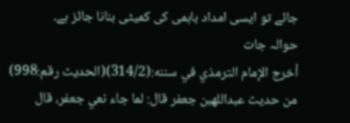جائے تو ایسی امداد باہمی کی کمیٹی بنانا جائز ہے۔
حوالہ جات
أخرج الإمام الترمذي في سننه:(314/2)(الحديث رقم:998) من حديث عبداللهبن جعفر قال: لما جاء نعي جعفر، قال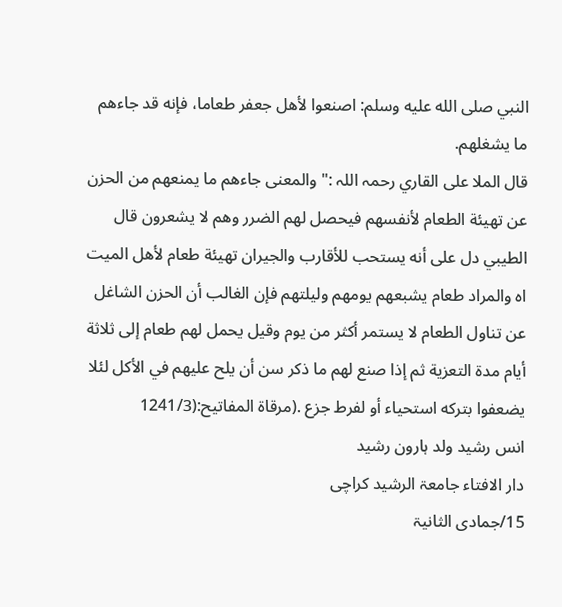النبي صلى الله عليه وسلم: اصنعوا لأهل جعفر طعاما، فإنه قد جاءهم ما يشغلهم.
قال الملا علی القاري رحمہ اللہ :" والمعنى جاءهم ما يمنعهم من الحزن عن تهيئة الطعام لأنفسهم فيحصل لهم الضرر وهم لا يشعرون قال الطيبي دل على أنه يستحب للأقارب والجيران تهيئة طعام لأهل الميت اه والمراد طعام يشبعهم يومهم وليلتهم فإن الغالب أن الحزن الشاغل عن تناول الطعام لا يستمر أكثر من يوم وقيل يحمل لهم طعام إلى ثلاثة أيام مدة التعزية ثم إذا صنع لهم ما ذكر سن أن يلح عليهم في الأكل لئلا يضعفوا بتركه استحياء أو لفرط جزع .(مرقاة المفاتيح:(1241/3
انس رشید ولد ہارون رشید
دار الافتاء جامعۃ الرشید کراچی
15/جمادی الثانیۃ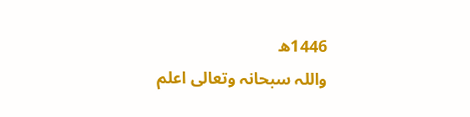1446ھ
واللہ سبحانہ وتعالی اعلم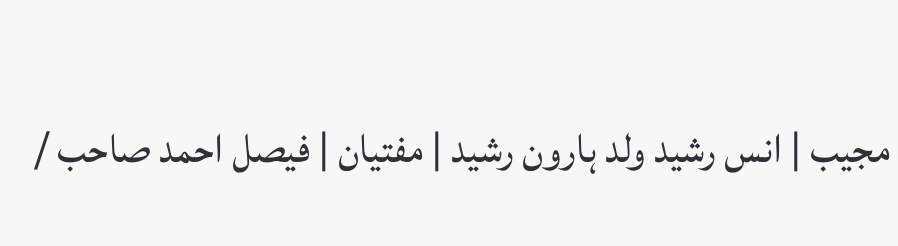مجیب | انس رشید ولد ہارون رشید | مفتیان | فیصل احمد صاحب /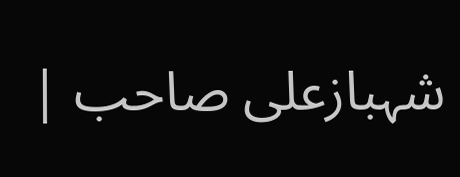شہبازعلی صاحب |